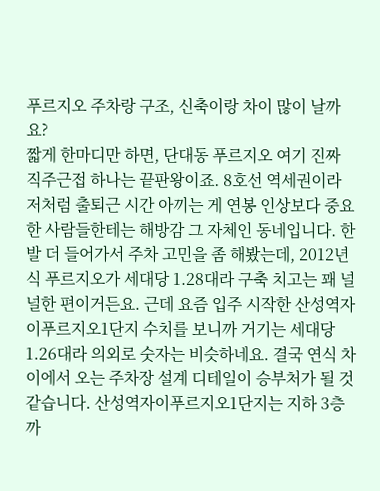푸르지오 주차랑 구조, 신축이랑 차이 많이 날까요?
짧게 한마디만 하면, 단대동 푸르지오 여기 진짜 직주근접 하나는 끝판왕이죠. 8호선 역세권이라 저처럼 출퇴근 시간 아끼는 게 연봉 인상보다 중요한 사람들한테는 해방감 그 자체인 동네입니다. 한 발 더 들어가서 주차 고민을 좀 해봤는데, 2012년식 푸르지오가 세대당 1.28대라 구축 치고는 꽤 널널한 편이거든요. 근데 요즘 입주 시작한 산성역자이푸르지오1단지 수치를 보니까 거기는 세대당 1.26대라 의외로 숫자는 비슷하네요. 결국 연식 차이에서 오는 주차장 설계 디테일이 승부처가 될 것 같습니다. 산성역자이푸르지오1단지는 지하 3층까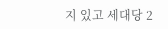지 있고 세대당 2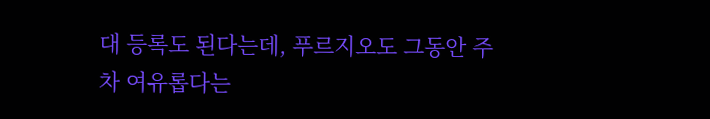대 등록도 된다는데, 푸르지오도 그동안 주차 여유롭다는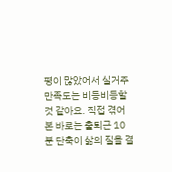평이 많았어서 실거주 만족도는 비등비등할 것 같아요. 직접 겪어본 바로는 출퇴근 10분 단축이 삶의 질을 결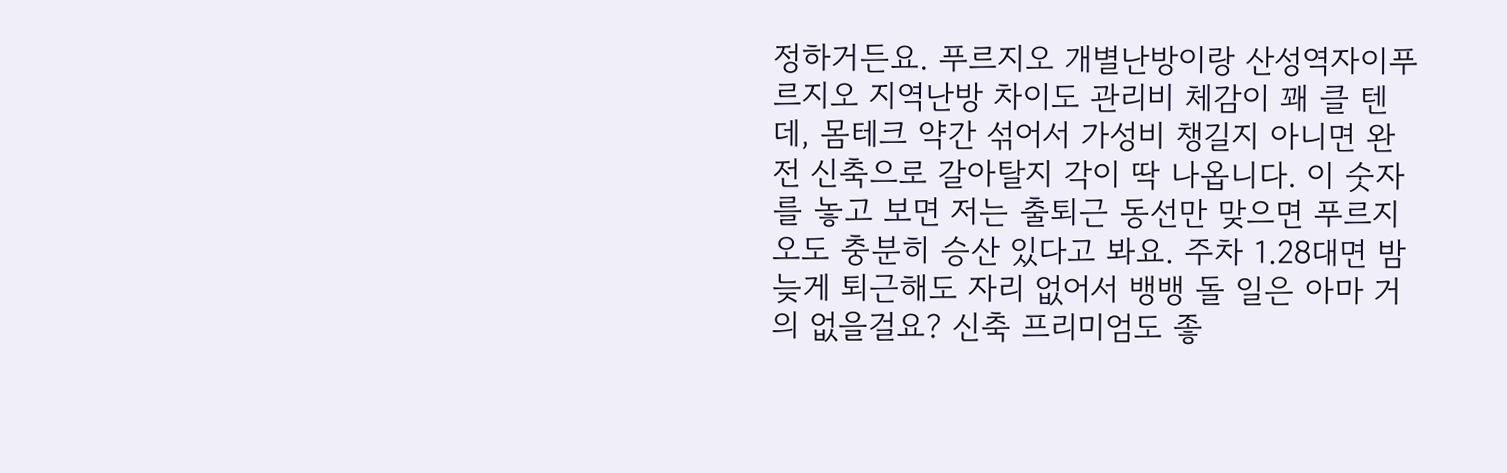정하거든요. 푸르지오 개별난방이랑 산성역자이푸르지오 지역난방 차이도 관리비 체감이 꽤 클 텐데, 몸테크 약간 섞어서 가성비 챙길지 아니면 완전 신축으로 갈아탈지 각이 딱 나옵니다. 이 숫자를 놓고 보면 저는 출퇴근 동선만 맞으면 푸르지오도 충분히 승산 있다고 봐요. 주차 1.28대면 밤늦게 퇴근해도 자리 없어서 뱅뱅 돌 일은 아마 거의 없을걸요? 신축 프리미엄도 좋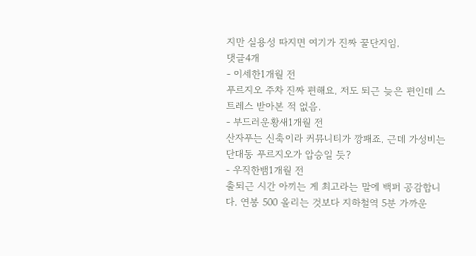지만 실용성 따지면 여기가 진짜 꿀단지임.
댓글4개
- 이세한1개월 전
푸르지오 주차 진짜 편해요. 저도 퇴근 늦은 편인데 스트레스 받아본 적 없음.
- 부드러운황새1개월 전
산자푸는 신축이라 커뮤니티가 깡패죠. 근데 가성비는 단대동 푸르지오가 압승일 듯?
- 우직한뱀1개월 전
출퇴근 시간 아끼는 게 최고라는 말에 백퍼 공감합니다. 연봉 500 올리는 것보다 지하철역 5분 가까운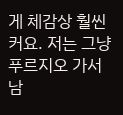게 체감상 훨씬 커요. 저는 그냥 푸르지오 가서 남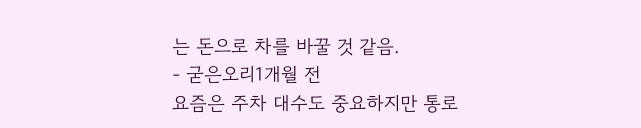는 돈으로 차를 바꿀 것 같음.
- 굳은오리1개월 전
요즘은 주차 대수도 중요하지만 통로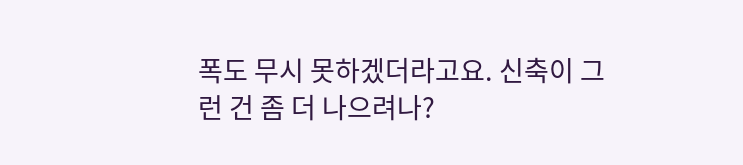폭도 무시 못하겠더라고요. 신축이 그런 건 좀 더 나으려나?